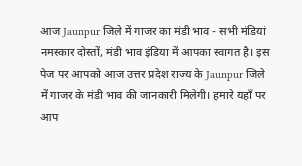आज Jaunpur जिले में गाजर का मंडी भाव - सभी मंडियां
नमस्कार दोस्तों, मंडी भाव इंडिया में आपका स्वागत है। इस पेज पर आपको आज उत्तर प्रदेश राज्य के Jaunpur जिले में गाजर के मंडी भाव की जानकारी मिलेगी। हमारे यहाँ पर आप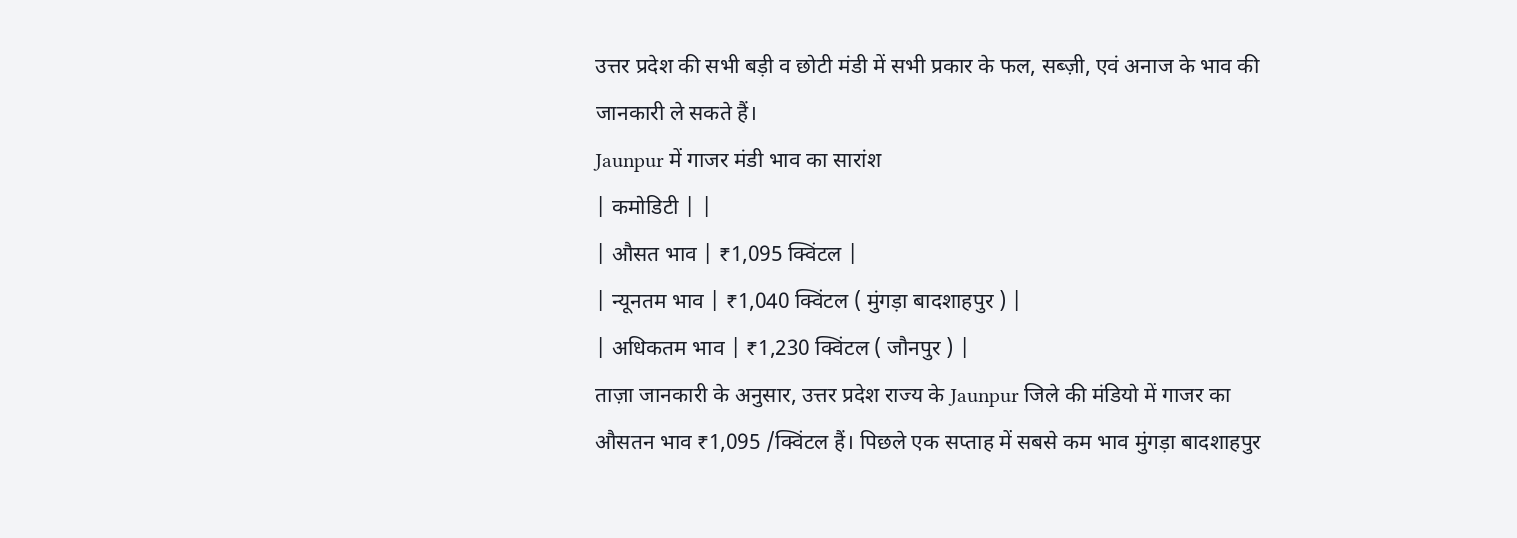उत्तर प्रदेश की सभी बड़ी व छोटी मंडी में सभी प्रकार के फल, सब्ज़ी, एवं अनाज के भाव की जानकारी ले सकते हैं।
Jaunpur में गाजर मंडी भाव का सारांश
| कमोडिटी | |
| औसत भाव | ₹1,095 क्विंटल |
| न्यूनतम भाव | ₹1,040 क्विंटल ( मुंगड़ा बादशाहपुर ) |
| अधिकतम भाव | ₹1,230 क्विंटल ( जौनपुर ) |
ताज़ा जानकारी के अनुसार, उत्तर प्रदेश राज्य के Jaunpur जिले की मंडियो में गाजर का औसतन भाव ₹1,095 /क्विंटल हैं। पिछले एक सप्ताह में सबसे कम भाव मुंगड़ा बादशाहपुर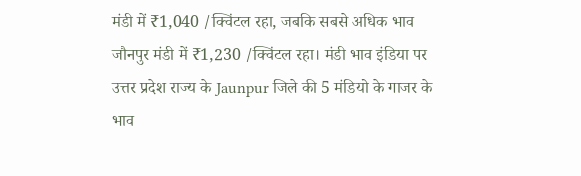मंडी में ₹1,040 /क्विंटल रहा, जबकि सबसे अधिक भाव जौनपुर मंडी में ₹1,230 /क्विंटल रहा। मंडी भाव इंडिया पर उत्तर प्रदेश राज्य के Jaunpur जिले की 5 मंडियो के गाजर के भाव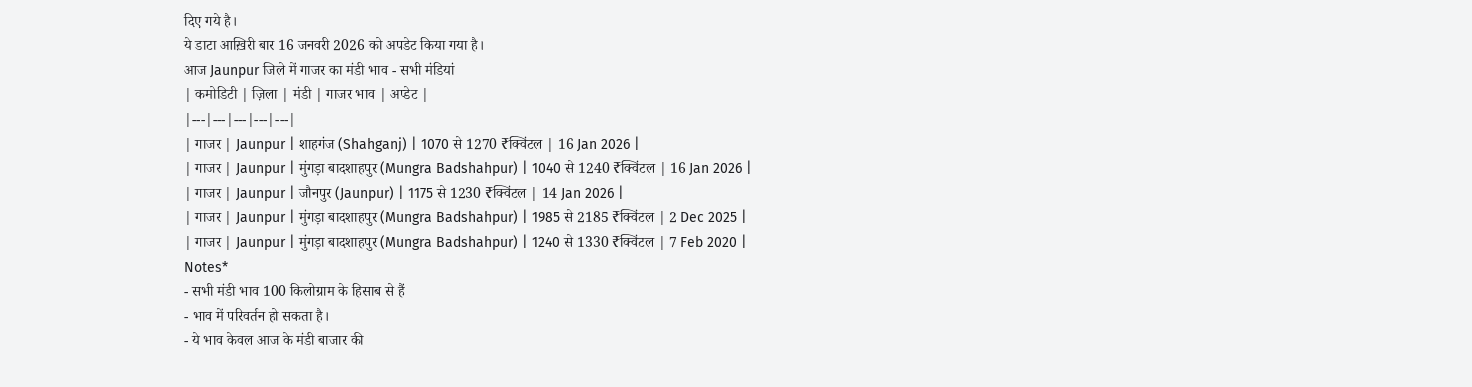दिए गये है।
ये डाटा आख़िरी बार 16 जनवरी 2026 को अपडेट किया गया है।
आज Jaunpur जिले में गाजर का मंडी भाव - सभी मंडियां
| कमोडिटी | ज़िला | मंडी | गाजर भाव | अप्डेट |
|---|---|---|---|---|
| गाजर | Jaunpur | शाहगंज (Shahganj) | 1070 से 1270 ₹क्विंटल | 16 Jan 2026 |
| गाजर | Jaunpur | मुंगड़ा बादशाहपुर (Mungra Badshahpur) | 1040 से 1240 ₹क्विंटल | 16 Jan 2026 |
| गाजर | Jaunpur | जौनपुर (Jaunpur) | 1175 से 1230 ₹क्विंटल | 14 Jan 2026 |
| गाजर | Jaunpur | मुंगड़ा बादशाहपुर (Mungra Badshahpur) | 1985 से 2185 ₹क्विंटल | 2 Dec 2025 |
| गाजर | Jaunpur | मुंगड़ा बादशाहपुर (Mungra Badshahpur) | 1240 से 1330 ₹क्विंटल | 7 Feb 2020 |
Notes*
- सभी मंडी भाव 100 किलोग्राम के हिसाब से हैं
- भाव में परिवर्तन हो सकता है।
- ये भाव केवल आज के मंडी बाजार की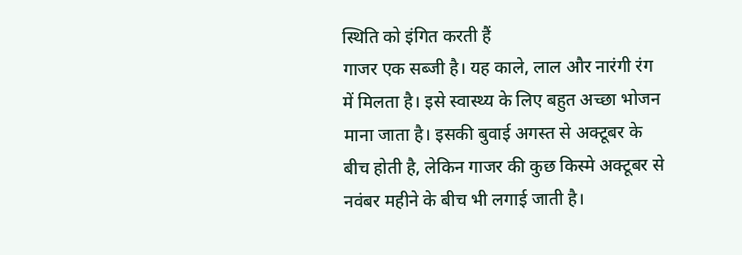स्थिति को इंगित करती हैं
गाजर एक सब्जी है। यह काले, लाल और नारंगी रंग में मिलता है। इसे स्वास्थ्य के लिए बहुत अच्छा भोजन माना जाता है। इसकी बुवाई अगस्त से अक्टूबर के बीच होती है, लेकिन गाजर की कुछ किस्मे अक्टूबर से नवंबर महीने के बीच भी लगाई जाती है।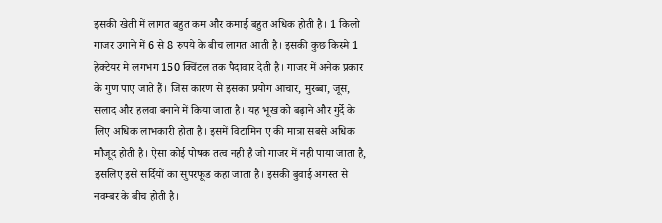इसकी खेती में लागत बहुत कम और कमाई बहुत अधिक होती है। 1 किलो गाजर उगाने में 6 से 8 रुपये के बीच लागत आती है। इसकी कुछ किस्मे 1 हेक्टेयर मे लगभग 150 क्विंटल तक पैदावार देती है। गाजर में अनेक प्रकार के गुण पाए जाते हैं। जिस कारण से इसका प्रयोग आचार, मुरब्बा, जूस, सलाद और हलवा बनाने में किया जाता है। यह भूख को बढ़ाने और गुर्दे के लिए अधिक लाभकारी होता है। इसमें विटामिन ए की मात्रा सबसे अधिक मौजूद होती है। ऐसा कोई पोषक तत्व नही है जो गाजर में नही पाया जाता है, इसलिए इसे सर्दियों का सुपरफूड कहा जाता है। इसकी बुवाई अगस्त से नवम्बर के बीच होती है।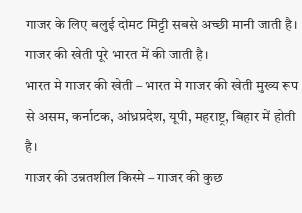गाजर के लिए बलुई दोमट मिट्टी सबसे अच्छी मानी जाती है। गाजर की खेती पूरे भारत में की जाती है।
भारत मे गाजर की खेती – भारत मे गाजर की खेती मुख्य रूप से असम, कर्नाटक, आंध्रप्रदेश, यूपी, महराष्ट्र, बिहार में होती है।
गाजर की उन्नतशील किस्मे – गाजर की कुछ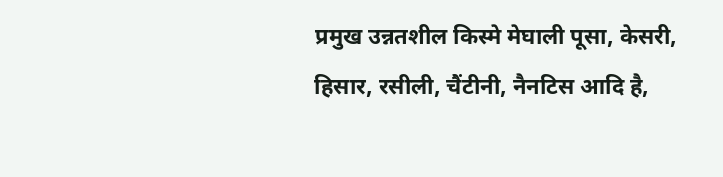प्रमुख उन्नतशील किस्मे मेघाली पूसा, केसरी, हिसार, रसीली, चैंटीनी, नैनटिस आदि है,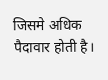जिसमे अधिक पैदावार होती है।